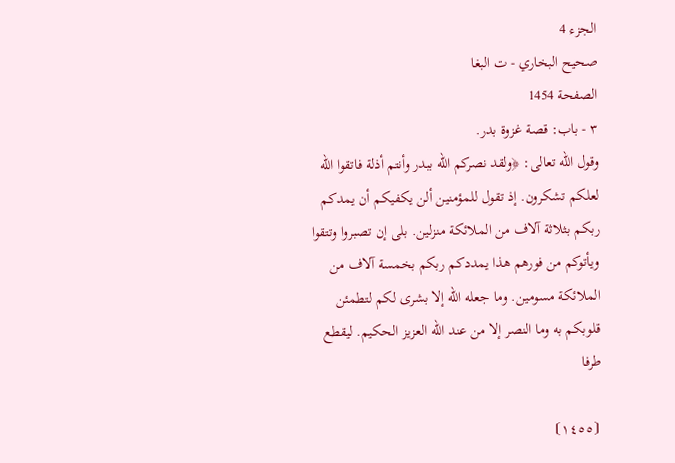الجزء 4
صحيح البخاري - ت البغا
الصفحة 1454
٣ - باب: قصة غزوة بدر.
وقول الله تعالى: ﴿ولقد نصركم الله ببدر وأنتم أذلة فاتقوا الله لعلكم تشكرون. إذ تقول للمؤمنين ألن يكفيكم أن يمدكم ربكم بثلاثة آلاف من الملائكة منزلين. بلى إن تصبروا وتتقوا ويأتوكم من فورهم هذا يمددكم ربكم بخمسة آلاف من الملائكة مسومين. وما جعله الله إلا بشرى لكم لتطمئن قلوبكم به وما النصر إلا من عند الله العزيز الحكيم. ليقطع طرفا

⦗١٤٥٥⦘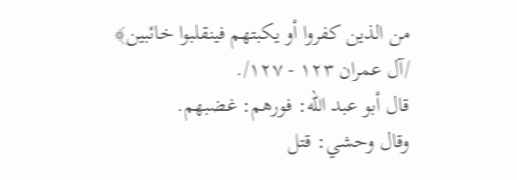من الذين كفروا أو يكبتهم فينقلبوا خائبين﴾ /آل عمران ١٢٣ - ١٢٧/.
قال أبو عبد الله: فورهم: غضبهم.
وقال وحشي: قتل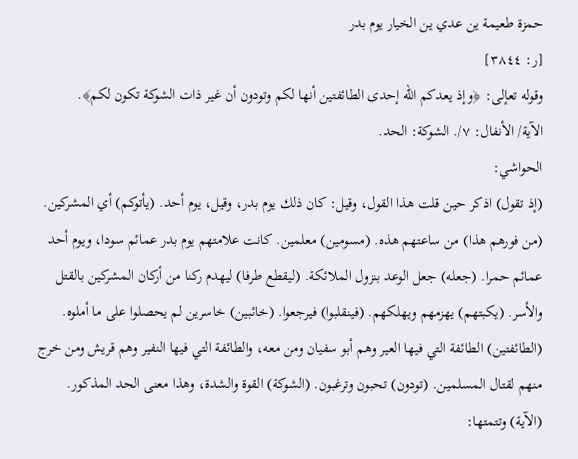حمزة طعيمة ين عدي ين الخيار يوم بدر
[ر: ٣٨٤٤]
وقوله تعإلى: ﴿وإذ يعدكم الله إحدى الطائفتين أنها لكم وتودون أن غير ذات الشوكة تكون لكم﴾.
الآية/ الأنفال: ٧/. الشوكة: الحد.
الحواشي:
(إذ تقول) اذكر حين قلت هذا القول، وقيل: كان ذلك يوم بدر، وقيل، يوم أحد. (يأتوكم) أي المشركين. (من فورهم هذا) من ساعتهم هذه. (مسومين) معلمين. كانت علامتهم يوم بدر عمائم سودا، ويوم أحد عمائم حمرا. (جعله) جعل الوعد بنزول الملائكة. (ليقطع طرفا) ليهدم ركنا من أركان المشركين بالقتل والأسر. (يكبتهم) يهزمهم ويهلكهم. (فينقلبوا) فيرجعوا. (خائبين) خاسرين لم يحصلوا على ما أملوه.
(الطائفتين) الطائفة التي فيها العير وهم أبو سفيان ومن معه، والطائفة التي فيها النفير وهم قريش ومن خرج منهم لقتال المسلمين. (تودون) تحبون وترغبون. (الشوكة) القوة والشدة، وهذا معنى الحد المذكور.
(الآية) وتتمتها: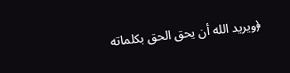﴿ويريد الله أن يحق الحق بكلماته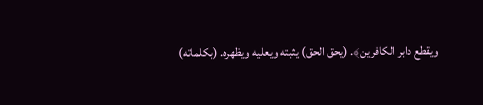ويقطع دابر الكافرين﴾. (يحق الحق) يثبته ويعليه ويظهره. (بكلماته)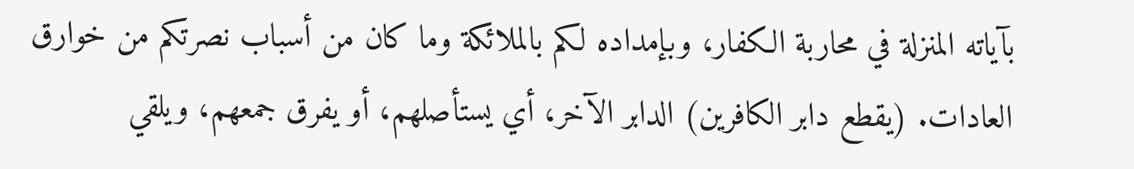بآياته المنزلة في محاربة الكفار، وبإمداده لكم بالملائكة وما كان من أسباب نصرتكم من خوارق العادات. (يقطع دابر الكافرين) الدابر الآخر، أي يستأصلهم، أو يفرق جمعهم، ويلقي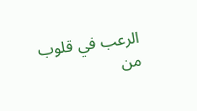الرعب في قلوب من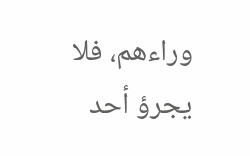وراءهم، فلا يجرؤ أحد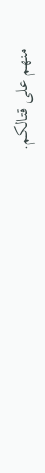منهم على قتالكم.